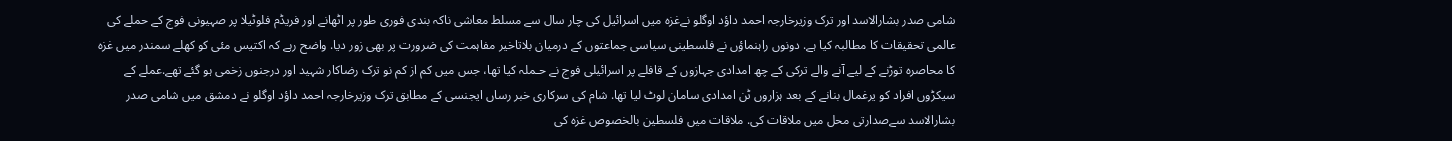شامی صدر بشارالاسد اور ترک وزیرخارجہ احمد داؤد اوگلو نےغزہ میں اسرائیل کی چار سال سے مسلط معاشی ناکہ بندی فوری طور پر اٹھانے اور فریڈم فلوٹیلا پر صہیونی فوج کے حملے کی عالمی تحقیقات کا مطالبہ کیا ہے. دونوں راہنماؤں نے فلسطینی سیاسی جماعتوں کے درمیان بلاتاخیر مفاہمت کی ضرورت پر بھی زور دیا. واضح رہے کہ اکتیس مئی کو کھلے سمندر میں غزہ کا محاصرہ توڑنے کے لیے آنے والے ترکی کے چھ امدادی جہازوں کے قافلے پر اسرائیلی فوج نے حـملہ کیا تھا، جس میں کم از کم نو ترک رضاکار شہید اور درجنوں زخمی ہو گئے تھے.عملے کے سیکڑوں افراد کو یرغمال بنانے کے بعد ہزاروں ٹن امدادی سامان لوٹ لیا تھا. شام کی سرکاری خبر رساں ایجنسی کے مطابق ترک وزیرخارجہ احمد داؤد اوگلو نے دمشق میں شامی صدر بشارالاسد سےصدارتی محل میں ملاقات کی. ملاقات میں فلسطین بالخصوص غزہ کی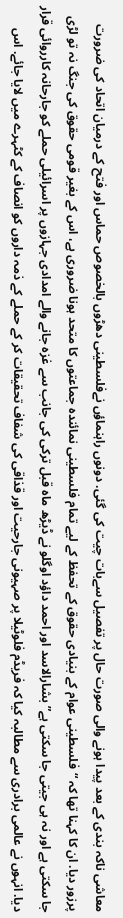معاشی ناکہ بندی کے بعد پیدا ہونے والی صورت حال پر تفصیل سےبات چیت کی گئی. دونوں راہنماؤں نےفلسطینی دھڑوں بالخصوص حماس اور فتح کے درمیان اتحاد کی ضرورت پرزور دیا. ان کا کہنا تھا کہ “فلسطینی عوام کے بنیادی حقوق کے تحفظ کے لیے تمام فلسطینی نمائندہ جماعتوں کا متحد ہونا ضروری ہے، اس کے بغیر قومی حقوق کی جنگ نہ تو لڑی جا سکتی ہے اور نہ ہی جیتی جا سکتی ہے” بشارالاسد اور احمد داؤد اوگلو نے ڈیڑھ ماہ قبل ترکی کی جانب سے غزہ جانے والے امدادی جہازوں پر اسرائیلی حملے کو جارحانہ کارروائی قرار دیا. انہوں نے عالمی برادری سے مطالبہ کیا کہ فریڈم فلوٹیلا پر صہیونی جارحیت اور قذاقی کی شفاف تحقیقات کر کے حملے کے ذمہ داروں کو انصاف کے کٹہرے میں لایا جائے. اس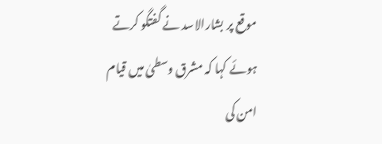موقع پر بشارالاسد نے گفتگو کرتے ہوئے کہا کہ مشرق وسطیٰ میں قیام امن کی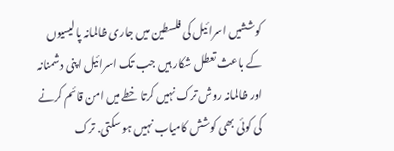کوششیں اسرائیل کی فلسطین میں جاری ظالمانہ پالیسیوں کے باعث تعطل شکار ہیں جب تک اسرائیل اپنی دشمنانہ اور ظالمانہ روش ترک نہیں کرتا خطے میں امن قائم کرنے کی کوئی بھی کوشش کامیاب نہیں ہو سکتی. ترک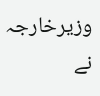وزیرخارجہ نے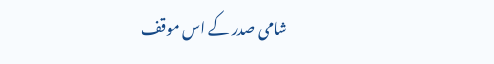شامی صدر کے اس موقف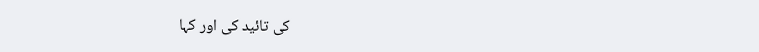کی تائید کی اور کہا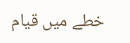خطے میں قیام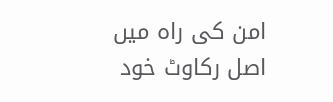امن کی راہ میں اصل رکاوٹ خود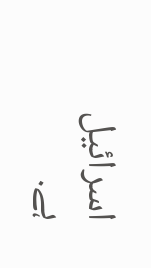اسرائیل ہے.